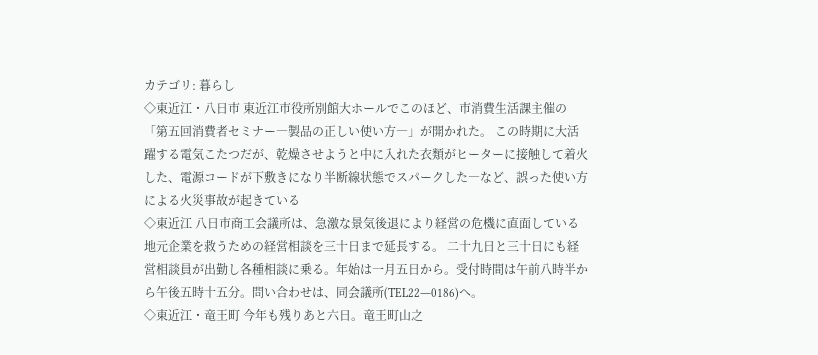カテゴリ: 暮らし
◇東近江・八日市 東近江市役所別館大ホールでこのほど、市消費生活課主催の「第五回消費者セミナー―製品の正しい使い方―」が開かれた。 この時期に大活躍する電気こたつだが、乾燥させようと中に入れた衣類がヒーターに接触して着火した、電源コードが下敷きになり半断線状態でスパークした―など、誤った使い方による火災事故が起きている
◇東近江 八日市商工会議所は、急激な景気後退により経営の危機に直面している地元企業を救うための経営相談を三十日まで延長する。 二十九日と三十日にも経営相談員が出勤し各種相談に乗る。年始は一月五日から。受付時間は午前八時半から午後五時十五分。問い合わせは、同会議所(TEL22―0186)へ。
◇東近江・竜王町 今年も残りあと六日。竜王町山之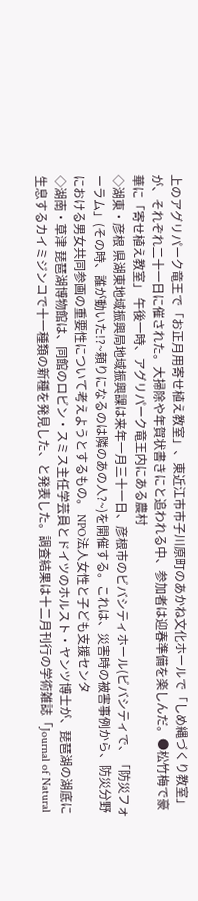上のアグリパーク竜王で「お正月用寄せ植え教室」、東近江市市子川原町のあかね文化ホールで「しめ縄づくり教室」が、それぞれ二十一日に催された。大掃除や年賀状書きにと追われる中、参加者は迎春準備を楽しんだ。●松竹梅で豪華に「寄せ植え教室」 午後一時、アグリパーク竜王内にある農村
◇湖東・彦根 県湖東地域振興局地域振興課は来年一月三十一日、彦根市のビバシティホール(ビバシティで、「防災フォーラム」(その時、誰が動いた!?~頼りになるのは隣のあの人?~)を開催する。これは、災害時の被害事例から、防災分野における男女共同参画の重要性について考えようとするもの。 NPO法人女性と子ども支援センタ
◇湖南・草津 琵琶湖博物館は、同館のロビン・スミス主任学芸員とドイツのホルスト・ヤンツ博士が、琵琶湖の湖底に生息するカイミジンコで十一種類の新種を発見した、と発表した。調査結果は十二月刊行の学術雑誌「Journal of Natural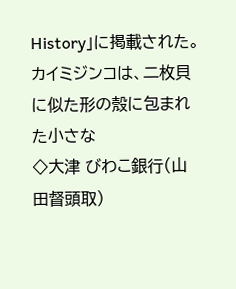History」に掲載された。 カイミジンコは、二枚貝に似た形の殼に包まれた小さな
◇大津 びわこ銀行(山田督頭取)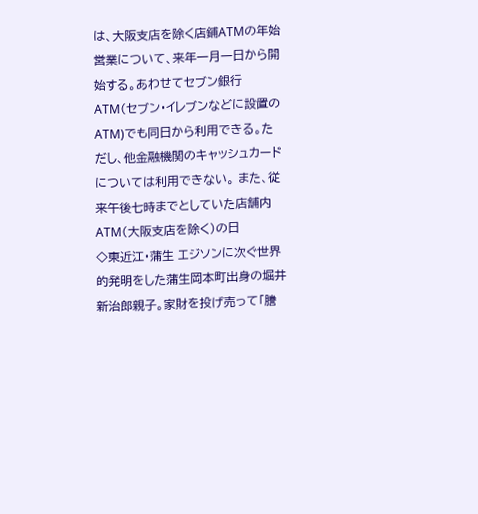は、大阪支店を除く店鋪ATMの年始営業について、来年一月一日から開始する。あわせてセブン銀行ATM(セブン・イレブンなどに設置のATM)でも同日から利用できる。ただし、他金融機関のキャッシュカードについては利用できない。 また、従来午後七時までとしていた店舗内ATM(大阪支店を除く)の日
◇東近江・蒲生 エジソンに次ぐ世界的発明をした蒲生岡本町出身の堀井新治郎親子。家財を投げ売って「謄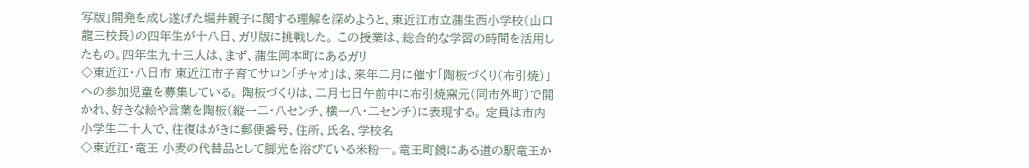写版」開発を成し遂げた堀井親子に関する理解を深めようと、東近江市立蒲生西小学校(山口龍三校長)の四年生が十八日、ガリ版に挑戦した。 この授業は、総合的な学習の時間を活用したもの。四年生九十三人は、まず、蒲生岡本町にあるガリ
◇東近江・八日市 東近江市子育てサロン「チャオ」は、来年二月に催す「陶板づくり(布引焼)」ヘの参加児童を募集している。 陶板づくりは、二月七日午前中に布引焼窯元(同市外町)で開かれ、好きな絵や言葉を陶板(縦一二・八センチ、横一八・二センチ)に表現する。 定員は市内小学生二十人で、往復はがきに郵便番号、住所、氏名、学校名
◇東近江・竜王 小麦の代替品として脚光を浴びている米粉―。竜王町鏡にある道の駅竜王か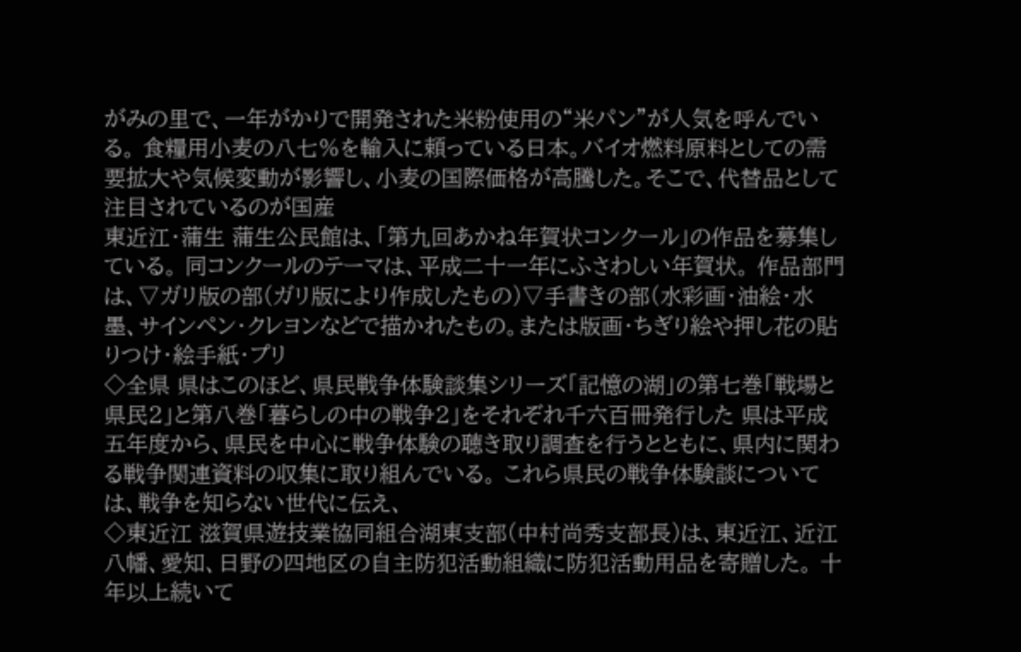がみの里で、一年がかりで開発された米粉使用の“米パン”が人気を呼んでいる。 食糧用小麦の八七%を輸入に頼っている日本。バイオ燃料原料としての需要拡大や気候変動が影響し、小麦の国際価格が高騰した。そこで、代替品として注目されているのが国産
東近江・蒲生 蒲生公民館は、「第九回あかね年賀状コンクール」の作品を募集している。 同コンクールのテーマは、平成二十一年にふさわしい年賀状。 作品部門は、▽ガリ版の部(ガリ版により作成したもの)▽手書きの部(水彩画・油絵・水墨、サインペン・クレヨンなどで描かれたもの。または版画・ちぎり絵や押し花の貼りつけ・絵手紙・プリ
◇全県 県はこのほど、県民戦争体験談集シリーズ「記憶の湖」の第七巻「戦場と県民2」と第八巻「暮らしの中の戦争2」をそれぞれ千六百冊発行した 県は平成五年度から、県民を中心に戦争体験の聴き取り調査を行うとともに、県内に関わる戦争関連資料の収集に取り組んでいる。 これら県民の戦争体験談については、戦争を知らない世代に伝え、
◇東近江 滋賀県遊技業協同組合湖東支部(中村尚秀支部長)は、東近江、近江八幡、愛知、日野の四地区の自主防犯活動組織に防犯活動用品を寄贈した。 十年以上続いて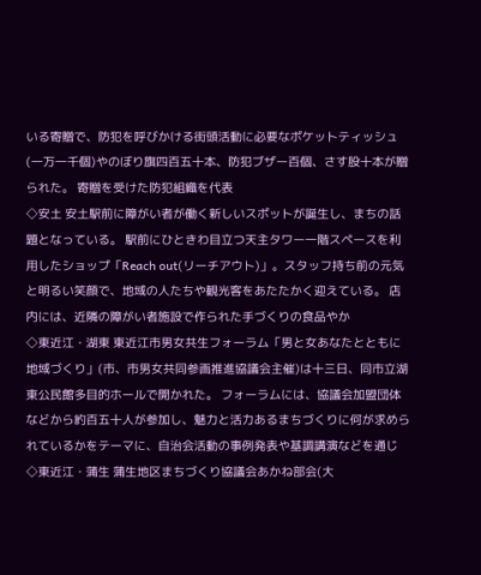いる寄贈で、防犯を呼びかける街頭活動に必要なポケットティッシュ(一万一千個)やのぼり旗四百五十本、防犯ブザー百個、さす股十本が贈られた。 寄贈を受けた防犯組織を代表
◇安土 安土駅前に障がい者が働く新しいスポットが誕生し、まちの話題となっている。 駅前にひときわ目立つ天主タワー一階スペースを利用したショップ「Reach out(リーチアウト)」。スタッフ持ち前の元気と明るい笑顔で、地域の人たちや観光客をあたたかく迎えている。 店内には、近隣の障がい者施設で作られた手づくりの食品やか
◇東近江・湖東 東近江市男女共生フォーラム「男と女あなたとともに地域づくり」(市、市男女共同参画推進協議会主催)は十三日、同市立湖東公民館多目的ホールで開かれた。 フォーラムには、協議会加盟団体などから約百五十人が参加し、魅力と活力あるまちづくりに何が求められているかをテーマに、自治会活動の事例発表や基調講演などを通じ
◇東近江・蒲生 蒲生地区まちづくり協議会あかね部会(大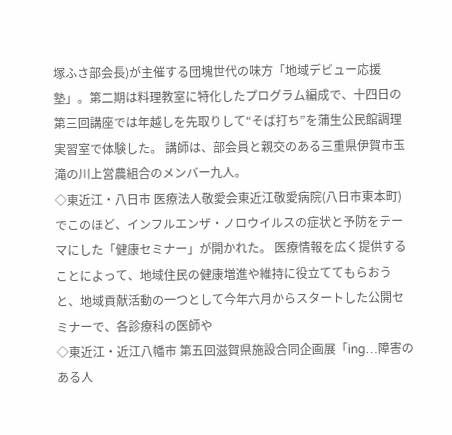塚ふさ部会長)が主催する団塊世代の味方「地域デビュー応援塾」。第二期は料理教室に特化したプログラム編成で、十四日の第三回講座では年越しを先取りして“そば打ち”を蒲生公民館調理実習室で体験した。 講師は、部会員と親交のある三重県伊賀市玉滝の川上営農組合のメンバー九人。
◇東近江・八日市 医療法人敬愛会東近江敬愛病院(八日市東本町)でこのほど、インフルエンザ・ノロウイルスの症状と予防をテーマにした「健康セミナー」が開かれた。 医療情報を広く提供することによって、地域住民の健康増進や維持に役立ててもらおうと、地域貢献活動の一つとして今年六月からスタートした公開セミナーで、各診療科の医師や
◇東近江・近江八幡市 第五回滋賀県施設合同企画展「ing…障害のある人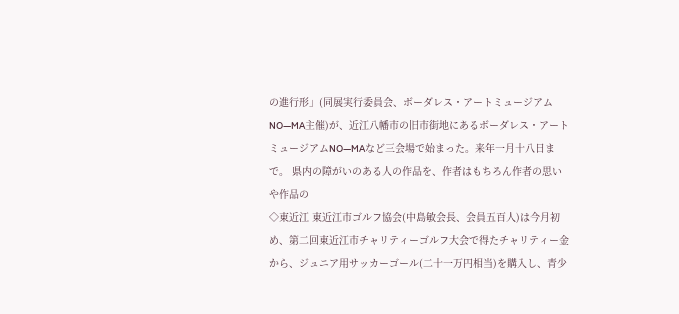の進行形」(同展実行委員会、ボーダレス・アートミュージアムNO―MA主催)が、近江八幡市の旧市街地にあるボーダレス・アートミュージアムNO―MAなど三会場で始まった。来年一月十八日まで。 県内の障がいのある人の作品を、作者はもちろん作者の思いや作品の
◇東近江 東近江市ゴルフ協会(中島敏会長、会員五百人)は今月初め、第二回東近江市チャリティーゴルフ大会で得たチャリティー金から、ジュニア用サッカーゴール(二十一万円相当)を購入し、青少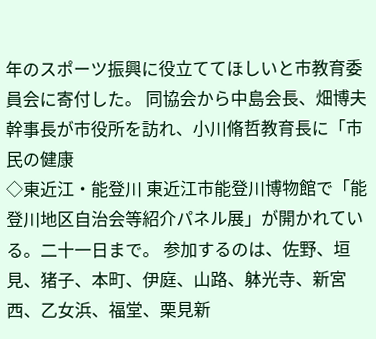年のスポーツ振興に役立ててほしいと市教育委員会に寄付した。 同協会から中島会長、畑博夫幹事長が市役所を訪れ、小川脩哲教育長に「市民の健康
◇東近江・能登川 東近江市能登川博物館で「能登川地区自治会等紹介パネル展」が開かれている。二十一日まで。 参加するのは、佐野、垣見、猪子、本町、伊庭、山路、躰光寺、新宮西、乙女浜、福堂、栗見新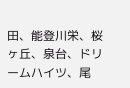田、能登川栄、桜ヶ丘、泉台、ドリームハイツ、尾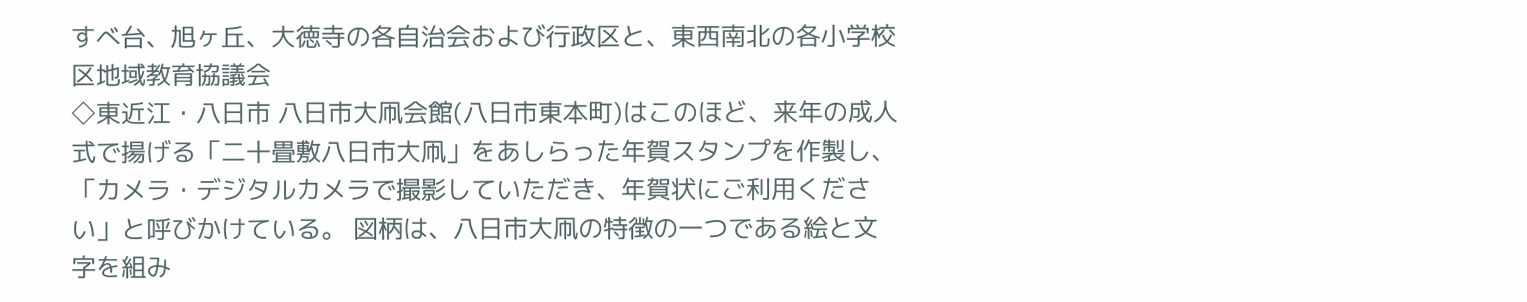すべ台、旭ヶ丘、大徳寺の各自治会および行政区と、東西南北の各小学校区地域教育協議会
◇東近江・八日市 八日市大凧会館(八日市東本町)はこのほど、来年の成人式で揚げる「二十畳敷八日市大凧」をあしらった年賀スタンプを作製し、「カメラ・デジタルカメラで撮影していただき、年賀状にご利用ください」と呼びかけている。 図柄は、八日市大凧の特徴の一つである絵と文字を組み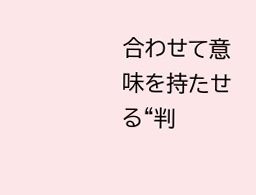合わせて意味を持たせる“判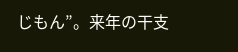じもん”。来年の干支